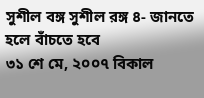সুশীল বঙ্গ সুশীল রঙ্গ ৪- জানতে হলে বাঁচতে হবে
৩১ শে মে, ২০০৭ বিকাল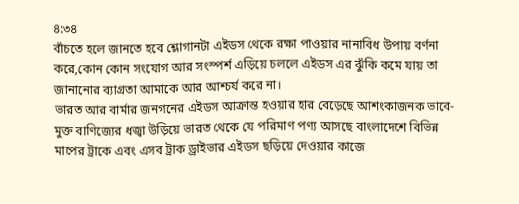৪:৩৪
বাঁচতে হলে জানতে হবে শ্লোগানটা এইডস থেকে রক্ষা পাওয়ার নানাবিধ উপায় বর্ণনা করে,কোন কোন সংযোগ আর সংস্পর্শ এড়িয়ে চললে এইডস এর ঝুঁকি কমে যায় তা জানানোর ব্যাগ্রতা আমাকে আর আশ্চর্য করে না।
ভারত আর বার্মার জনগনের এইডস আক্রান্ত হওয়ার হার বেড়েছে আশংকাজনক ভাবে- মুক্ত বাণিজ্যের ধজ্বা উড়িয়ে ভারত থেকে যে পরিমাণ পণ্য আসছে বাংলাদেশে বিভিন্ন মাপের ট্রাকে এবং এসব ট্রাক ড্রাইভার এইডস ছড়িয়ে দেওয়ার কাজে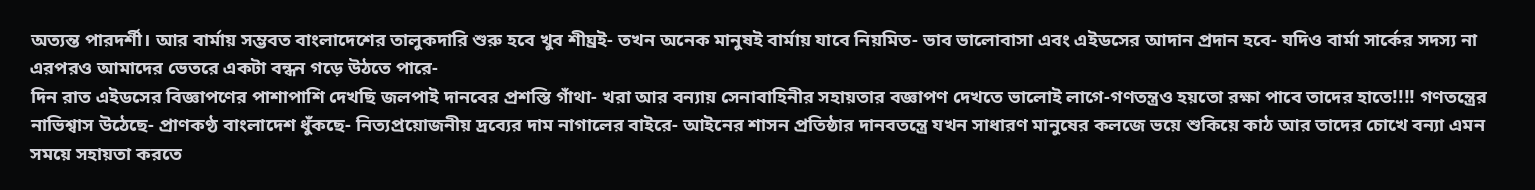অত্যন্ত পারদর্শী। আর বার্মায় সম্ভবত বাংলাদেশের তালুকদারি শুরু হবে খুব শীঘ্রই- তখন অনেক মানুষই বার্মায় যাবে নিয়মিত- ভাব ভালোবাসা এবং এইডসের আদান প্রদান হবে- যদিও বার্মা সার্কের সদস্য না এরপরও আমাদের ভেতরে একটা বন্ধন গড়ে উঠতে পারে-
দিন রাত এইডসের বিজ্ঞাপণের পাশাপাশি দেখছি জলপাই দানবের প্রশস্তি গাঁথা- খরা আর বন্যায় সেনাবাহিনীর সহায়তার বজ্ঞাপণ দেখতে ভালোই লাগে-গণতন্ত্রও হয়তো রক্ষা পাবে তাদের হাতে!!!! গণতন্ত্রের নাভিশ্বাস উঠেছে- প্রাণকণ্ঠ বাংলাদেশ ধুঁকছে- নিত্যপ্রয়োজনীয় দ্রব্যের দাম নাগালের বাইরে- আইনের শাসন প্রতিষ্ঠার দানবতন্ত্রে যখন সাধারণ মানুষের কলজে ভয়ে শুকিয়ে কাঠ আর তাদের চোখে বন্যা এমন সময়ে সহায়তা করতে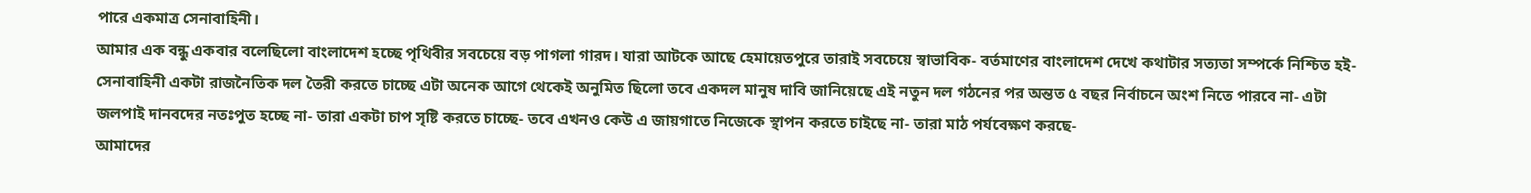পারে একমাত্র সেনাবাহিনী।
আমার এক বন্ধু একবার বলেছিলো বাংলাদেশ হচ্ছে পৃথিবীর সবচেয়ে বড় পাগলা গারদ। যারা আটকে আছে হেমায়েতপুরে তারাই সবচেয়ে স্বাভাবিক- বর্তমাণের বাংলাদেশ দেখে কথাটার সত্যতা সম্পর্কে নিশ্চিত হই-
সেনাবাহিনী একটা রাজনৈতিক দল তৈরী করতে চাচ্ছে এটা অনেক আগে থেকেই অনুমিত ছিলো তবে একদল মানুষ দাবি জানিয়েছে এই নতুন দল গঠনের পর অন্তত ৫ বছর নির্বাচনে অংশ নিতে পারবে না- এটা জলপাই দানবদের নতঃপুত হচ্ছে না- তারা একটা চাপ সৃষ্টি করতে চাচ্ছে- তবে এখনও কেউ এ জায়গাতে নিজেকে স্থাপন করতে চাইছে না- তারা মাঠ পর্যবেক্ষণ করছে-
আমাদের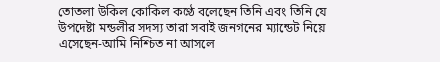তোতলা উকিল কোকিল কণ্ঠে বলেছেন তিনি এবং তিনি যে উপদেষ্টা মন্ডলীর সদস্য তারা সবাই জনগনের ম্যান্ডেট নিয়ে এসেছেন-আমি নিশ্চিত না আসলে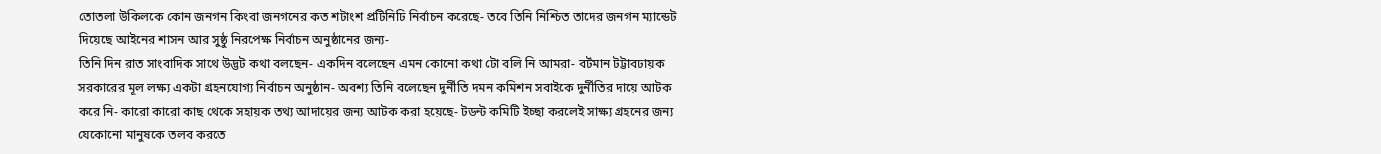তোতলা উকিলকে কোন জনগন কিংবা জনগনের কত শটাংশ প্রটিনিঢি নির্বাচন করেছে- তবে তিনি নিশ্চিত তাদের জনগন ম্যান্ডেট দিয়েছে আইনের শাসন আর সুষ্ঠু নিরপেক্ষ নির্বাচন অনুষ্ঠানের জন্য-
তিনি দিন রাত সাংবাদিক সাথে উদ্ভট কথা বলছেন- একদিন বলেছেন এমন কোনো কথা টো বলি নি আমরা- বর্টমান টট্টাবঢায়ক সরকারের মূল লক্ষ্য একটা গ্রহনযোগ্য নির্বাচন অনুষ্ঠান- অবশ্য তিনি বলেছেন দুর্নীতি দমন কমিশন সবাইকে দুর্নীতির দায়ে আটক করে নি- কারো কারো কাছ থেকে সহায়ক তথ্য আদায়ের জন্য আটক করা হয়েছে- টডন্ট কমিটি ইচ্ছা করলেই সাক্ষ্য গ্রহনের জন্য যেকোনো মানুষকে তলব করতে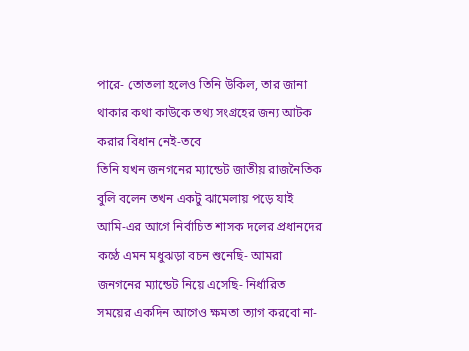পারে- তোতলা হলেও তিনি উকিল, তার জানা থাকার কথা কাউকে তথ্য সংগ্রহের জন্য আটক করার বিধান নেই-তবে
তিনি যখন জনগনের ম্যান্ডেট জাতীয় রাজনৈতিক বুলি বলেন তখন একটু ঝামেলায় পড়ে যাই আমি-এর আগে নির্বাচিত শাসক দলের প্রধানদের কণ্ঠে এমন মধুঝড়া বচন শুনেছি- আমরা জনগনের ম্যান্ডেট নিয়ে এসেছি- নির্ধারিত সময়ের একদিন আগেও ক্ষমতা ত্যাগ করবো না-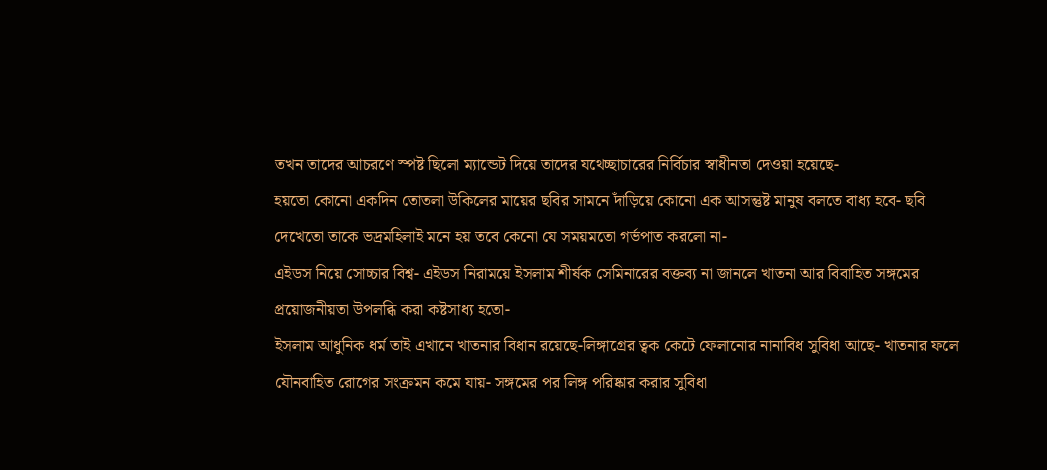তখন তাদের আচরণে স্পষ্ট ছিলো ম্যান্ডেট দিয়ে তাদের যথেচ্ছাচারের নির্বিচার স্বাধীনতা দেওয়া হয়েছে-
হয়তো কোনো একদিন তোতলা উকিলের মায়ের ছবির সামনে দাঁড়িয়ে কোনো এক আসন্তুষ্ট মানুষ বলতে বাধ্য হবে- ছবি দেখেতো তাকে ভদ্রমহিলাই মনে হয় তবে কেনো যে সময়মতো গর্ভপাত করলো না-
এইডস নিয়ে সোচ্চার বিশ্ব- এইডস নিরাময়ে ইসলাম শীর্ষক সেমিনারের বক্তব্য না জানলে খাতনা আর বিবাহিত সঙ্গমের প্রয়োজনীয়তা উপলব্ধি করা কষ্টসাধ্য হতো-
ইসলাম আধুনিক ধর্ম তাই এখানে খাতনার বিধান রয়েছে-লিঙ্গাগ্রের ত্বক কেটে ফেলানোর নানাবিধ সুবিধা আছে- খাতনার ফলে যৌনবাহিত রোগের সংক্রমন কমে যায়- সঙ্গমের পর লিঙ্গ পরিষ্কার করার সুবিধা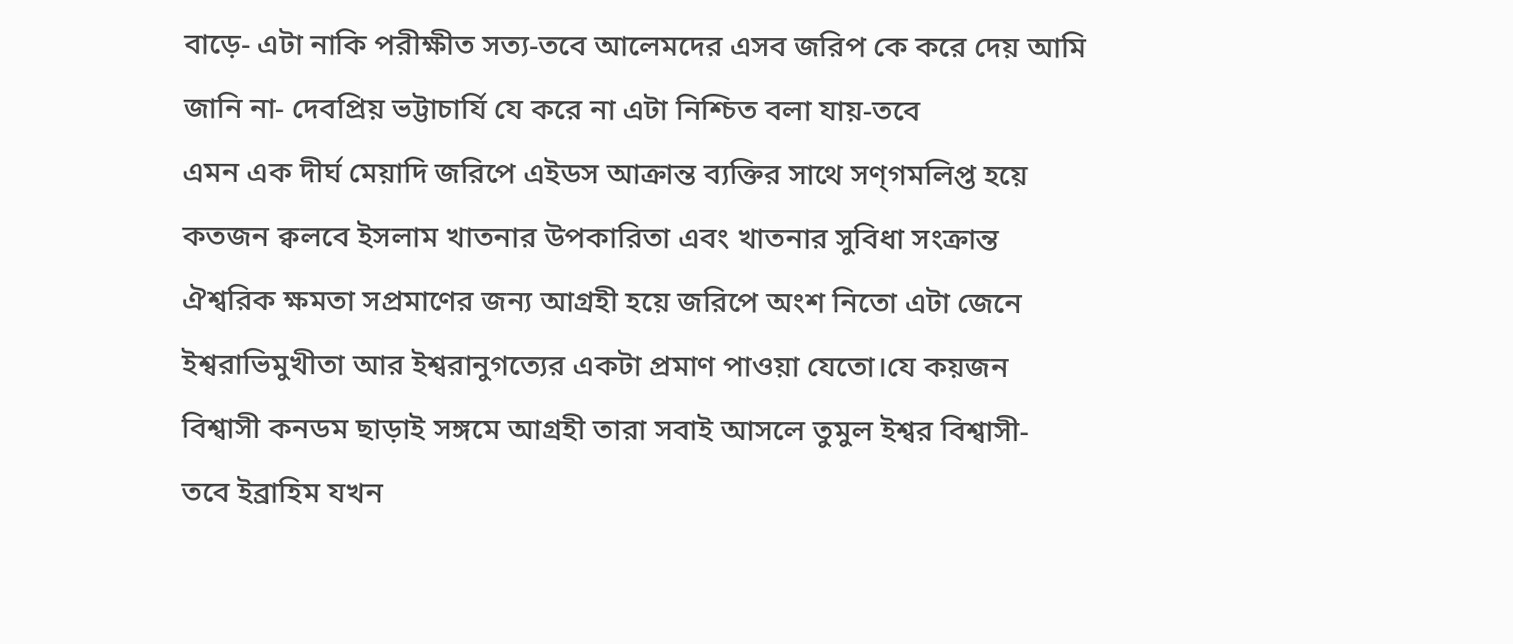বাড়ে- এটা নাকি পরীক্ষীত সত্য-তবে আলেমদের এসব জরিপ কে করে দেয় আমি জানি না- দেবপ্রিয় ভট্টাচার্যি যে করে না এটা নিশ্চিত বলা যায়-তবে
এমন এক দীর্ঘ মেয়াদি জরিপে এইডস আক্রান্ত ব্যক্তির সাথে সণ্গমলিপ্ত হয়ে কতজন ক্বলবে ইসলাম খাতনার উপকারিতা এবং খাতনার সুবিধা সংক্রান্ত ঐশ্বরিক ক্ষমতা সপ্রমাণের জন্য আগ্রহী হয়ে জরিপে অংশ নিতো এটা জেনে ইশ্বরাভিমুখীতা আর ইশ্বরানুগত্যের একটা প্রমাণ পাওয়া যেতো।যে কয়জন বিশ্বাসী কনডম ছাড়াই সঙ্গমে আগ্রহী তারা সবাই আসলে তুমুল ইশ্বর বিশ্বাসী-
তবে ইব্রাহিম যখন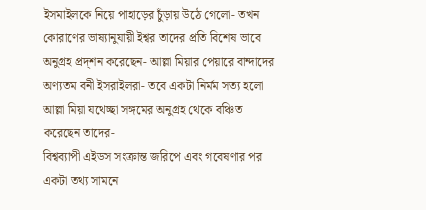ইসমাইলকে নিয়ে পাহাড়ের চুঁড়ায় উঠে গেলো- তখন কোরাণের ভাষ্যানুযায়ী ইশ্বর তাদের প্রতি বিশেষ ভাবে অনুগ্রহ প্রদ্শন করেছেন- আল্লা মিয়ার পেয়ারে বান্দাদের অণ্যতম বনী ইসরাইলরা- তবে একটা নির্মম সত্য হলো আল্লা মিয়া যথেচ্ছা সঙ্গমের অনুগ্রহ থেকে বঞ্চিত করেছেন তাদের-
বিশ্বব্যাপী এইডস সংক্রান্ত জরিপে এবং গবেষণার পর একটা তথ্য সামনে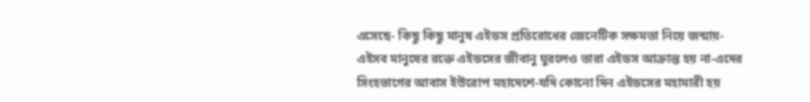এসেছে- কিছু কিছু মানুষ এইডস প্রতিরোধের জেনেটিক সক্ষমতা নিয়ে জন্মায়- এইসব মানুষের রক্তে এইডসের জীবানু ঘুরলেও তারা এইডস আক্রান্ত হয় না-এদের সিংহভাগের আবাস ইউরোপ মহাদেশে-যদি কোনো দিন এইডসের মহামারী হয়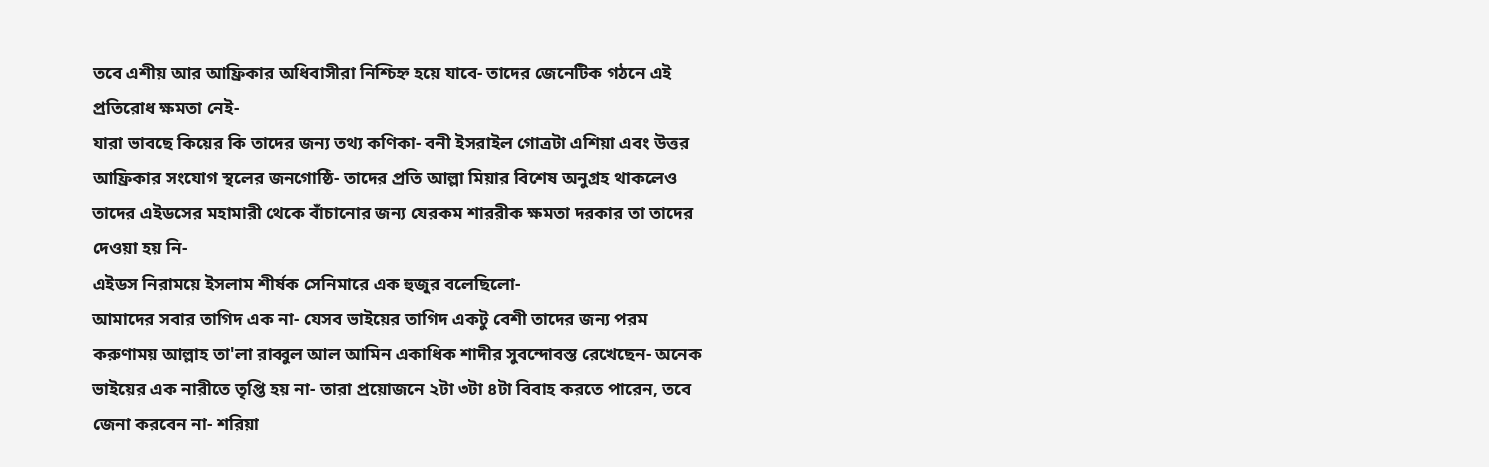তবে এশীয় আর আফ্রিকার অধিবাসীরা নিশ্চিহ্ন হয়ে যাবে- তাদের জেনেটিক গঠনে এই প্রতিরোধ ক্ষমতা নেই-
যারা ভাবছে কিয়ের কি তাদের জন্য তথ্য কণিকা- বনী ইসরাইল গোত্রটা এশিয়া এবং উত্তর আফ্রিকার সংযোগ স্থলের জনগোষ্ঠি- তাদের প্রতি আল্লা মিয়ার বিশেষ অনুগ্রহ থাকলেও তাদের এইডসের মহামারী থেকে বাঁচানোর জন্য যেরকম শাররীক ক্ষমতা দরকার তা তাদের দেওয়া হয় নি-
এইডস নিরাময়ে ইসলাম শীর্ষক সেনিমারে এক হুজুর বলেছিলো-
আমাদের সবার তাগিদ এক না- যেসব ভাইয়ের তাগিদ একটু বেশী তাদের জন্য পরম করুণাময় আল্লাহ তা'লা রাব্বুল আল আমিন একাধিক শাদীর সুবন্দোবস্ত রেখেছেন- অনেক ভাইয়ের এক নারীতে তৃপ্তি হয় না- তারা প্রয়োজনে ২টা ৩টা ৪টা বিবাহ করতে পারেন, তবে জেনা করবেন না- শরিয়া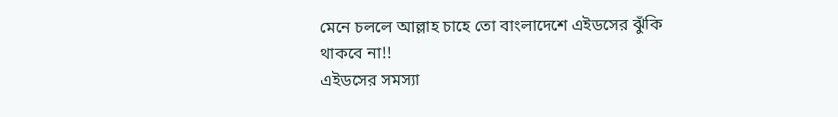মেনে চললে আল্লাহ চাহে তো বাংলাদেশে এইডসের ঝুঁকি থাকবে না!!
এইডসের সমস্যা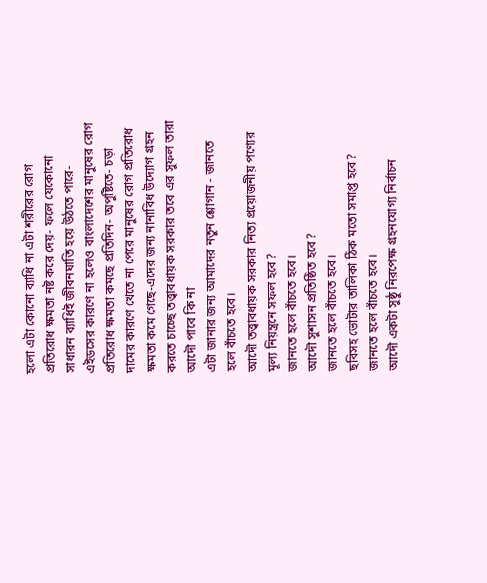হলো এটা কোনো ব্যাধি না এটা শরীরের রোগ প্রতিরোধ ক্ষমতা নষ্ট করে দেয়- ফলে যেকোনো সাধারন ব্যাধিই জীবনঘাতি হয়ে উঠতে পারে-
এইডসের কারণে না হলেও বাংলাদেশের মানুষের রোগ প্রতিরোধ ক্ষমতা কমছে প্রতিদিন- অপুষ্টিতে- চড়া দামের কারণে খেতে না পেরে মানুষের রোগ প্রতিরোধ ক্ষমতা কমে গেছে-এদের জন্য নানাবিধ উদ্যোগ গ্রহন করতে চাচ্ছে তত্ত্বাবধায়ক সরকার তবে এর সুফল তারা আদৌ পাবে কি না
এটা জানার জন্য আমাদের নতুন শ্লোগান - জানতে হলে বাঁচতে হবে।
আদৌ তত্ত্বাবধায়ক সরকার নিত্য প্রয়োজনীয় পণ্যের মূল্য নিয়ন্ত্রনে সফল হবে?
জানতে হলে বাঁচতে হবে।
আদৌ সুশাসন প্রতিষ্ঠিত হবে?
জানতে হলে বাঁচতে হবে।
ছবিসহ ভোটার তালিকা ঠিক মতো সমাপ্ত হবে?
জানতে হলে বাঁচতে হবে।
আদৌ একটা সুষ্ঠু নিরপেক্ষ গ্রহনযোগ্য নির্বাচন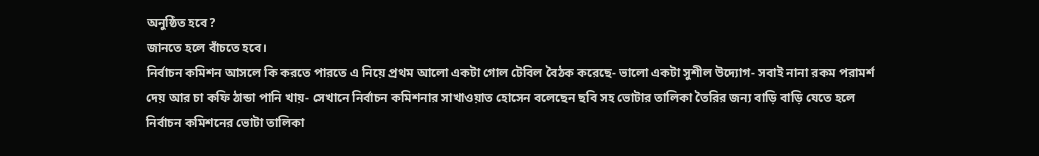অনুষ্ঠিত হবে?
জানতে হলে বাঁচতে হবে।
নির্বাচন কমিশন আসলে কি করতে পারতে এ নিয়ে প্রথম আলো একটা গোল টেবিল বৈঠক করেছে- ভালো একটা সুশীল উদ্যোগ- সবাই নানা রকম পরামর্শ দেয় আর চা কফি ঠান্ডা পানি খায়- সেখানে নির্বাচন কমিশনার সাখাওয়াত হোসেন বলেছেন ছবি সহ ভোটার তালিকা তৈরির জন্য বাড়ি বাড়ি যেতে হলে নির্বাচন কমিশনের ভোটা তালিকা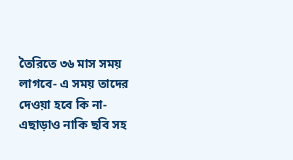তৈরিতে ৩৬ মাস সময় লাগবে- এ সময় তাদের দেওয়া হবে কি না-
এছাড়াও নাকি ছবি সহ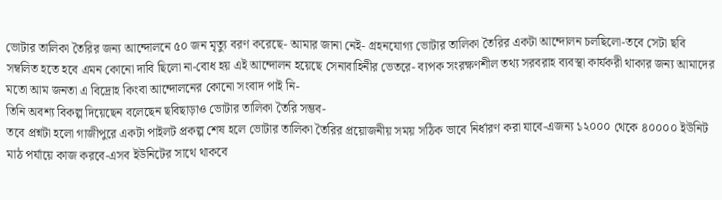ভোটার তালিকা তৈরির জন্য আন্দোলনে ৫০ জন মৃত্যু বরণ করেছে- আমার জানা নেই- গ্রহনযোগ্য ভোটার তালিকা তৈরির একটা আন্দোলন চলছিলো-তবে সেটা ছবি সম্বলিত হতে হবে এমন কোনো দাবি ছিলো না-বোধ হয় এই আন্দোলন হয়েছে সেনাবাহিনীর ভেতরে- ব্যপক সংরক্ষণশীল তথ্য সরবরাহ ব্যবস্থা কার্যকরী থাকার জন্য আমাদের মতো আম জনতা এ বিদ্রোহ কিংবা আন্দোলনের কোনো সংবাদ পাই নি-
তিনি অবশ্য বিকল্প দিয়েছেন বলেছেন ছবিছাড়াও ভোটার তালিকা তৈরি সম্ভব-
তবে প্রশ্নটা হলো গাজীপুরে একটা পাইলট প্রকল্প শেষ হলে ভোটার তালিকা তৈরির প্রয়োজনীয় সময় সঠিক ভাবে নির্ধারণ করা যাবে-এজন্য ১২০০০ থেকে ৪০০০০ ইউনিট মাঠ পর্যায়ে কাজ করবে-এসব ইউনিটের সাথে থাকবে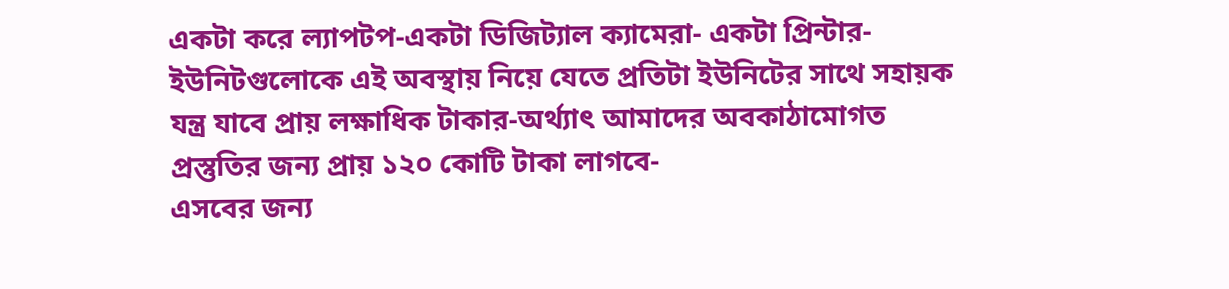একটা করে ল্যাপটপ-একটা ডিজিট্যাল ক্যামেরা- একটা প্রিন্টার-ইউনিটগুলোকে এই অবস্থায় নিয়ে যেতে প্রতিটা ইউনিটের সাথে সহায়ক যন্ত্র যাবে প্রায় লক্ষাধিক টাকার-অর্থ্যাৎ আমাদের অবকাঠামোগত প্রস্তুতির জন্য প্রায় ১২০ কোটি টাকা লাগবে-
এসবের জন্য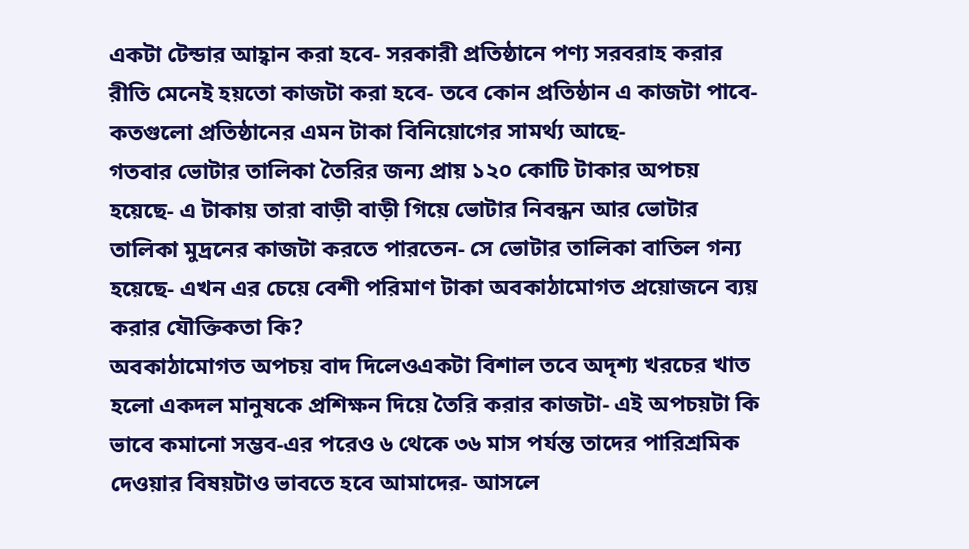একটা টেন্ডার আহ্বান করা হবে- সরকারী প্রতিষ্ঠানে পণ্য সরবরাহ করার রীতি মেনেই হয়তো কাজটা করা হবে- তবে কোন প্রতিষ্ঠান এ কাজটা পাবে- কতগুলো প্রতিষ্ঠানের এমন টাকা বিনিয়োগের সামর্থ্য আছে-
গতবার ভোটার তালিকা তৈরির জন্য প্রায় ১২০ কোটি টাকার অপচয় হয়েছে- এ টাকায় তারা বাড়ী বাড়ী গিয়ে ভোটার নিবন্ধন আর ভোটার তালিকা মুদ্রনের কাজটা করতে পারতেন- সে ভোটার তালিকা বাতিল গন্য হয়েছে- এখন এর চেয়ে বেশী পরিমাণ টাকা অবকাঠামোগত প্রয়োজনে ব্যয় করার যৌক্তিকতা কি?
অবকাঠামোগত অপচয় বাদ দিলেওএকটা বিশাল তবে অদৃশ্য খরচের খাত হলো একদল মানুষকে প্রশিক্ষন দিয়ে তৈরি করার কাজটা- এই অপচয়টা কি ভাবে কমানো সম্ভব-এর পরেও ৬ থেকে ৩৬ মাস পর্যন্ত তাদের পারিশ্রমিক দেওয়ার বিষয়টাও ভাবতে হবে আমাদের- আসলে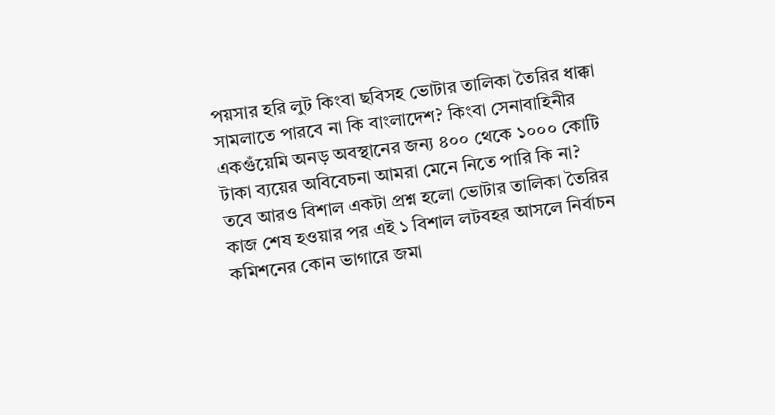পয়সার হরি লুট কিংবা ছবিসহ ভোটার তালিকা তৈরির ধাক্কা সামলাতে পারবে না কি বাংলাদেশ? কিংবা সেনাবাহিনীর একগুঁয়েমি অনড় অবস্থানের জন্য ৪০০ থেকে ১০০০ কোটি টাকা ব্যয়ের অবিবেচনা আমরা মেনে নিতে পারি কি না?
তবে আরও বিশাল একটা প্রশ্ন হলো ভোটার তালিকা তৈরির কাজ শেষ হওয়ার পর এই ১ বিশাল লটবহর আসলে নির্বাচন কমিশনের কোন ভাগারে জমা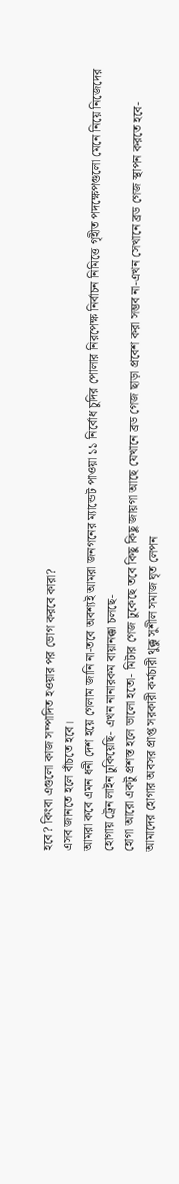হবে? কিংবা এগুলো কাজ সম্পাদিত হওয়ার পর ভোগ করবে কারা?
এসব জানতে হলে বাঁচতে হবে।
আমরা কবে এমন ধনী দেশ হয়ে গেলাম জানি না-তবে অবশ্যই আমরা জনগনের ম্যান্ডেট পাওয়া ১১ নির্বোধ চুদির পোলার নিরপেক্ষ নির্বাচন নিমিত্তে গৃহীত পদক্ষেপগুলো মেনে নিয়ে নিজেদের হোগায় ট্রেন লাইন ঢুকিয়েছি- এখন নানারকম বায়ানক্কা চলছে-
হোগা আরো একটু প্রশস্ত হলে ভালো হতো- মিটার গেজ ঢুকেছে তবে কিছু কিছু জায়গা আছে যেখানে ব্রড গেজ ছাড়া প্রবেশ করা সম্ভব না-এখন সেখানে ব্রড গেজ স্থাপন করতে হবে- আমাদের হোগার অবসর প্রাপ্ত সরকারী কর্মচারী থুক্কু সুশীল সমাজ ঘৃত লেপন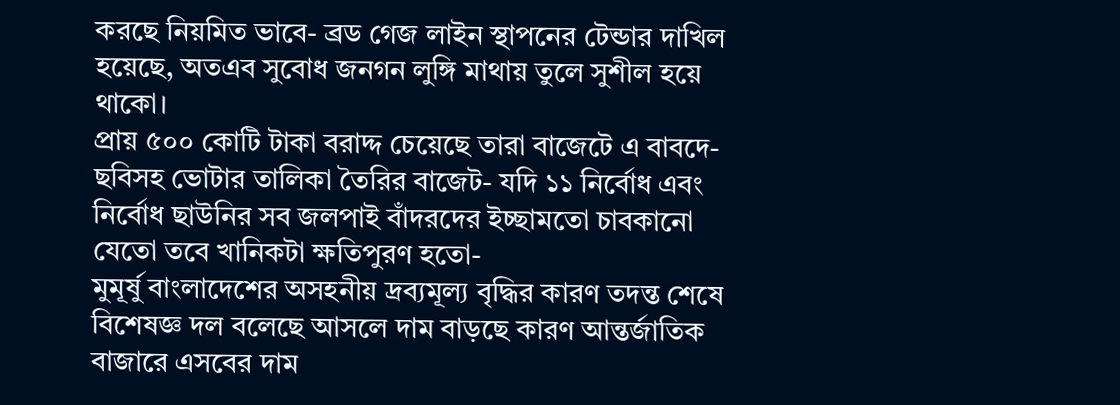করছে নিয়মিত ভাবে- ব্রড গেজ লাইন স্থাপনের টেন্ডার দাখিল হয়েছে, অতএব সুবোধ জনগন লুঙ্গি মাথায় তুলে সুশীল হয়ে থাকো।
প্রায় ৫০০ কোটি টাকা বরাদ্দ চেয়েছে তারা বাজেটে এ বাবদে-ছবিসহ ভোটার তালিকা তৈরির বাজেট- যদি ১১ নির্বোধ এবং নির্বোধ ছাউনির সব জলপাই বাঁদরদের ইচ্ছামতো চাবকানো যেতো তবে খানিকটা ক্ষতিপুরণ হতো-
মুমূর্ষু বাংলাদেশের অসহনীয় দ্রব্যমূল্য বৃদ্ধির কারণ তদন্ত শেষে বিশেষজ্ঞ দল বলেছে আসলে দাম বাড়ছে কারণ আন্তর্জাতিক বাজারে এসবের দাম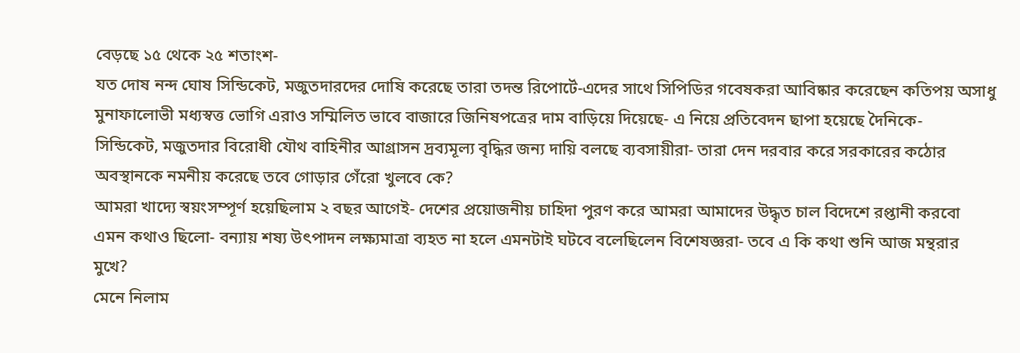বেড়ছে ১৫ থেকে ২৫ শতাংশ-
যত দোষ নন্দ ঘোষ সিন্ডিকেট, মজুতদারদের দোষি করেছে তারা তদন্ত রিপোর্টে-এদের সাথে সিপিডির গবেষকরা আবিষ্কার করেছেন কতিপয় অসাধু মুনাফালোভী মধ্যস্বত্ত ভোগি এরাও সম্মিলিত ভাবে বাজারে জিনিষপত্রের দাম বাড়িয়ে দিয়েছে- এ নিয়ে প্রতিবেদন ছাপা হয়েছে দৈনিকে-
সিন্ডিকেট, মজুতদার বিরোধী যৌথ বাহিনীর আগ্রাসন দ্রব্যমূল্য বৃদ্ধির জন্য দায়ি বলছে ব্যবসায়ীরা- তারা দেন দরবার করে সরকারের কঠোর অবস্থানকে নমনীয় করেছে তবে গোড়ার গেঁরো খুলবে কে?
আমরা খাদ্যে স্বয়ংসম্পূর্ণ হয়েছিলাম ২ বছর আগেই- দেশের প্রয়োজনীয় চাহিদা পুরণ করে আমরা আমাদের উদ্ধৃত চাল বিদেশে রপ্তানী করবো এমন কথাও ছিলো- বন্যায় শষ্য উৎপাদন লক্ষ্যমাত্রা ব্যহত না হলে এমনটাই ঘটবে বলেছিলেন বিশেষজ্ঞরা- তবে এ কি কথা শুনি আজ মন্থরার মুখে?
মেনে নিলাম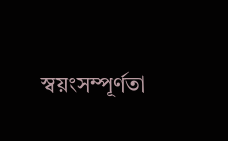স্বয়ংসম্পূর্ণতা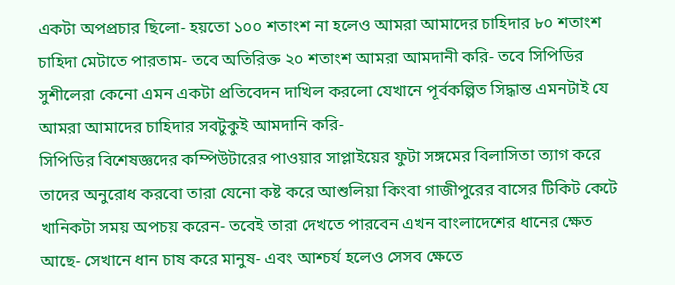একটা অপপ্রচার ছিলো- হয়তো ১০০ শতাংশ না হলেও আমরা আমাদের চাহিদার ৮০ শতাংশ চাহিদা মেটাতে পারতাম- তবে অতিরিক্ত ২০ শতাংশ আমরা আমদানী করি- তবে সিপিডির সুশীলেরা কেনো এমন একটা প্রতিবেদন দাখিল করলো যেখানে পূর্বকল্পিত সিদ্ধান্ত এমনটাই যে আমরা আমাদের চাহিদার সবটুকুই আমদানি করি-
সিপিডির বিশেষজ্ঞদের কম্পিউটারের পাওয়ার সাপ্লাইয়ের ফুটা সঙ্গমের বিলাসিতা ত্যাগ করে তাদের অনুরোধ করবো তারা যেনো কষ্ট করে আশুলিয়া কিংবা গাজীপুরের বাসের টিকিট কেটে খানিকটা সময় অপচয় করেন- তবেই তারা দেখতে পারবেন এখন বাংলাদেশের ধানের ক্ষেত আছে- সেখানে ধান চাষ করে মানুষ- এবং আশ্চর্য হলেও সেসব ক্ষেতে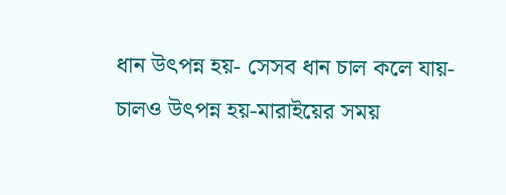ধান উৎপন্ন হয়- সেসব ধান চাল কলে যায়- চালও উৎপন্ন হয়-মারাইয়ের সময়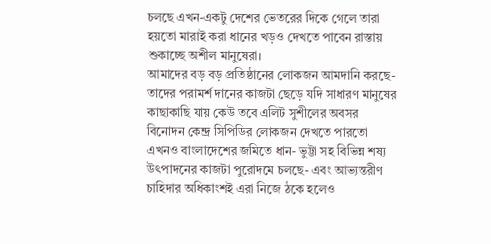চলছে এখন-একটু দেশের ভেতরের দিকে গেলে তারা হয়তো মারাই করা ধানের খড়ও দেখতে পাবেন রাস্তায় শুকাচ্ছে অশীল মানুষেরা।
আমাদের বড় বড় প্রতিষ্ঠানের লোকজন আমদানি করছে- তাদের পরামর্শ দানের কাজটা ছেড়ে যদি সাধারণ মানুষের কাছাকাছি যায় কেউ তবে এলিট সুশীলের অবসর বিনোদন কেন্দ্র সিপিডির লোকজন দেখতে পারতো এখনও বাংলাদেশের জমিতে ধান- ভুট্টা সহ বিভিন্ন শষ্য উৎপাদনের কাজটা পুরোদমে চলছে- এবং আভ্যন্তরীণ চাহিদার অধিকাংশই এরা নিজে ঠকে হলেও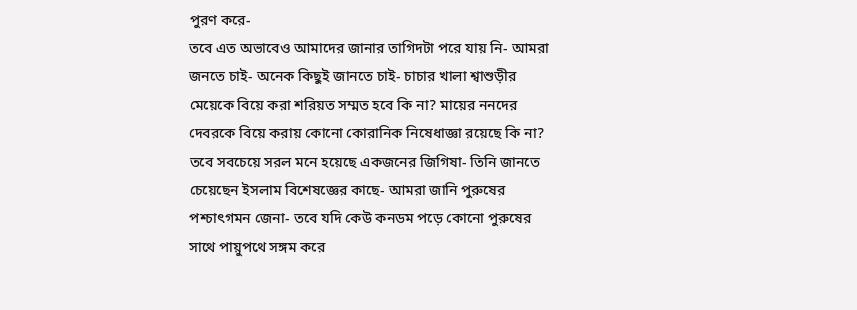পুরণ করে-
তবে এত অভাবেও আমাদের জানার তাগিদটা পরে যায় নি- আমরা জনতে চাই- অনেক কিছুই জানতে চাই- চাচার খালা শ্বাশুড়ীর মেয়েকে বিয়ে করা শরিয়ত সম্মত হবে কি না? মায়ের ননদের দেবরকে বিয়ে করায় কোনো কোরানিক নিষেধাজ্ঞা রয়েছে কি না?
তবে সবচেয়ে সরল মনে হয়েছে একজনের জিগিষা- তিনি জানতে চেয়েছেন ইসলাম বিশেষজ্ঞের কাছে- আমরা জানি পুরুষের পশ্চাৎগমন জেনা- তবে যদি কেউ কনডম পড়ে কোনো পুরুষের সাথে পায়ুপথে সঙ্গম করে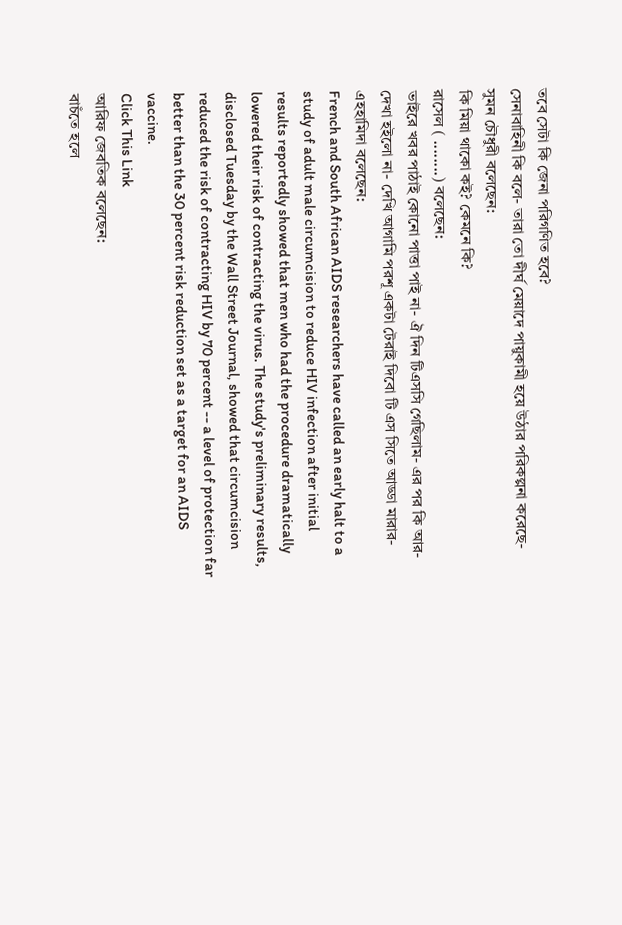তবে সেটা কি জেনা পরিগণিত হবে?
সেনাবাহিনী কি বলে- তারা তো দীর্ঘ মেয়াদে পায়ুকামী হয়ে উঠার পরিকল্পনা করেছে-
সুমন চৌধুরী বলেছেন:
কি মিয়া থাকো কই? কেমনে কি?
রাসেল ( ........) বলেছেন:
ভাইরে খবর পাঠাই কোনো পাত্তা পাই না- ঐ দিন টিএসসি গেছিলাম- এর পর কি আর- দেখা হইলো না- দেখি আগামি পরশূ একটা টেরাই দিবো টি এস সিতে আড্ডা মারার-
এহহামিদা বলেছেন:
French and South African AIDS researchers have called an early halt to a study of adult male circumcision to reduce HIV infection after initial results reportedly showed that men who had the procedure dramatically lowered their risk of contracting the virus. The study's preliminary results, disclosed Tuesday by the Wall Street Journal, showed that circumcision reduced the risk of contracting HIV by 70 percent -- a level of protection far better than the 30 percent risk reduction set as a target for an AIDS vaccine.
Click This Link
আরিফ জেবতিক বলেছেন:
বাচঁতে হলে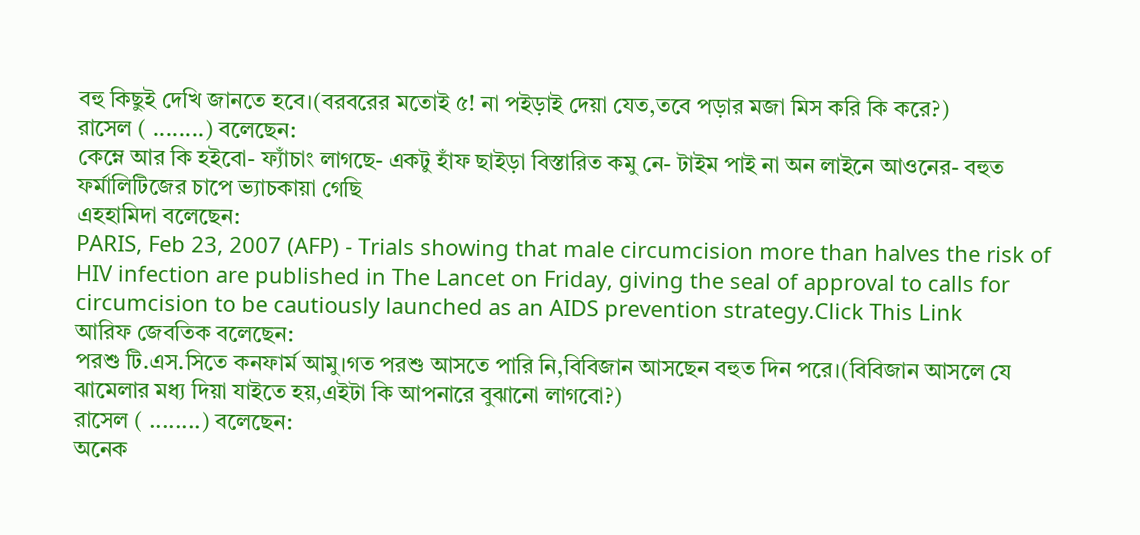বহু কিছুই দেখি জানতে হবে।(বরবরের মতোই ৫! না পইড়াই দেয়া যেত,তবে পড়ার মজা মিস করি কি করে?)
রাসেল ( ........) বলেছেন:
কেম্নে আর কি হইবো- ফ্যাঁচাং লাগছে- একটু হাঁফ ছাইড়া বিস্তারিত কমু নে- টাইম পাই না অন লাইনে আওনের- বহুত ফর্মালিটিজের চাপে ভ্যাচকায়া গেছি
এহহামিদা বলেছেন:
PARIS, Feb 23, 2007 (AFP) - Trials showing that male circumcision more than halves the risk of HIV infection are published in The Lancet on Friday, giving the seal of approval to calls for circumcision to be cautiously launched as an AIDS prevention strategy.Click This Link
আরিফ জেবতিক বলেছেন:
পরশু টি.এস.সিতে কনফার্ম আমু।গত পরশু আসতে পারি নি,বিবিজান আসছেন বহুত দিন পরে।(বিবিজান আসলে যে ঝামেলার মধ্য দিয়া যাইতে হয়,এইটা কি আপনারে বুঝানো লাগবো?)
রাসেল ( ........) বলেছেন:
অনেক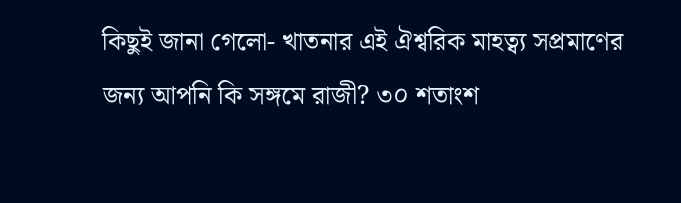কিছুই জানা গেলো- খাতনার এই ঐশ্বরিক মাহত্ব্য সপ্রমাণের জন্য আপনি কি সঙ্গমে রাজী? ৩০ শতাংশ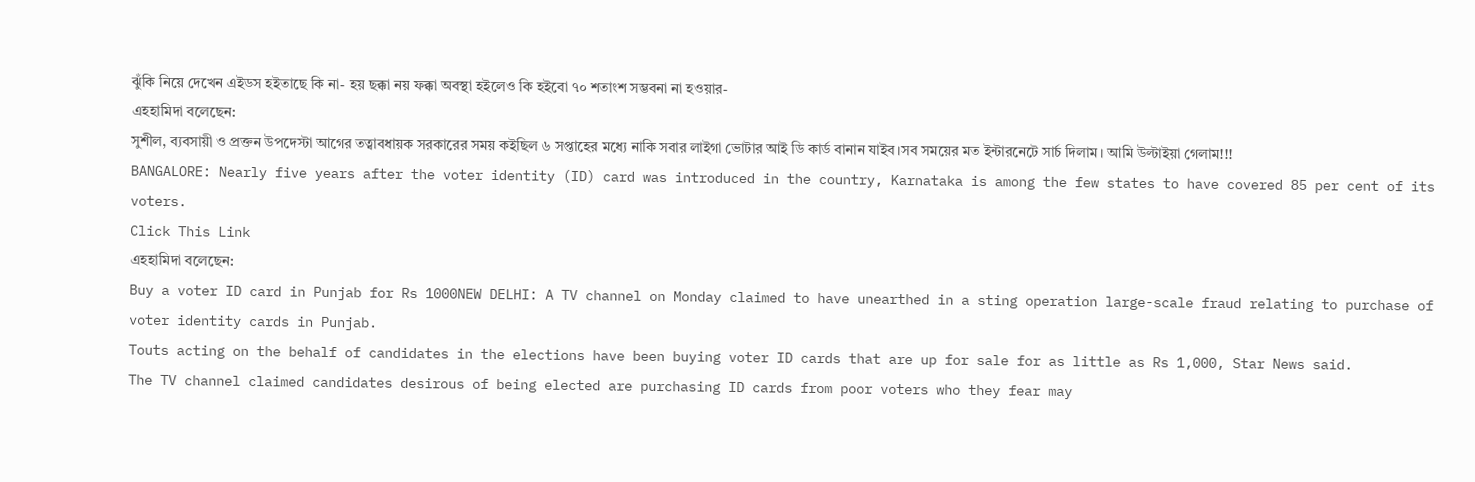ঝুঁকি নিয়ে দেখেন এইডস হইতাছে কি না- হয় ছক্কা নয় ফক্কা অবস্থা হইলেও কি হইবো ৭০ শতাংশ সম্ভবনা না হওয়ার-
এহহামিদা বলেছেন:
সুশীল, ব্যবসায়ী ও প্রক্তন উপদেস্টা আগের তত্বাবধায়ক সরকারের সময় কইছিল ৬ সপ্তাহের মধ্যে নাকি সবার লাইগা ভোটার আই ডি কার্ড বানান যাইব।সব সময়ের মত ইন্টারনেটে সার্চ দিলাম। আমি উল্টাইয়া গেলাম!!!
BANGALORE: Nearly five years after the voter identity (ID) card was introduced in the country, Karnataka is among the few states to have covered 85 per cent of its voters.
Click This Link
এহহামিদা বলেছেন:
Buy a voter ID card in Punjab for Rs 1000NEW DELHI: A TV channel on Monday claimed to have unearthed in a sting operation large-scale fraud relating to purchase of voter identity cards in Punjab.
Touts acting on the behalf of candidates in the elections have been buying voter ID cards that are up for sale for as little as Rs 1,000, Star News said.
The TV channel claimed candidates desirous of being elected are purchasing ID cards from poor voters who they fear may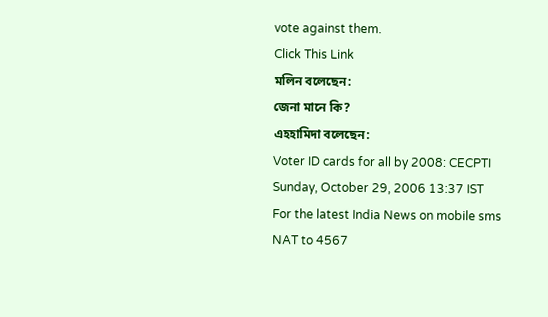vote against them.
Click This Link
মলিন বলেছেন:
জেনা মানে কি?
এহহামিদা বলেছেন:
Voter ID cards for all by 2008: CECPTI
Sunday, October 29, 2006 13:37 IST
For the latest India News on mobile sms NAT to 4567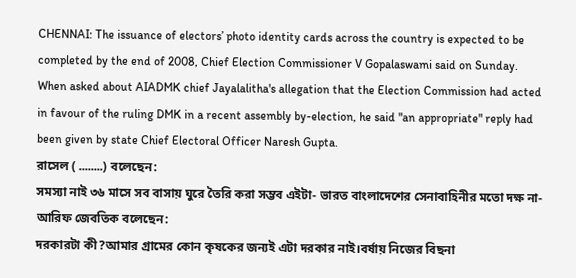CHENNAI: The issuance of electors’ photo identity cards across the country is expected to be completed by the end of 2008, Chief Election Commissioner V Gopalaswami said on Sunday.
When asked about AIADMK chief Jayalalitha's allegation that the Election Commission had acted in favour of the ruling DMK in a recent assembly by-election, he said "an appropriate" reply had been given by state Chief Electoral Officer Naresh Gupta.
রাসেল ( ........) বলেছেন:
সমস্যা নাই ৩৬ মাসে সব বাসায় ঘুরে তৈরি করা সম্ভব এইটা- ভারত বাংলাদেশের সেনাবাহিনীর মতো দক্ষ না-
আরিফ জেবতিক বলেছেন:
দরকারটা কী?আমার গ্রামের কোন কৃষকের জন্যই এটা দরকার নাই।বর্ষায় নিজের বিছনা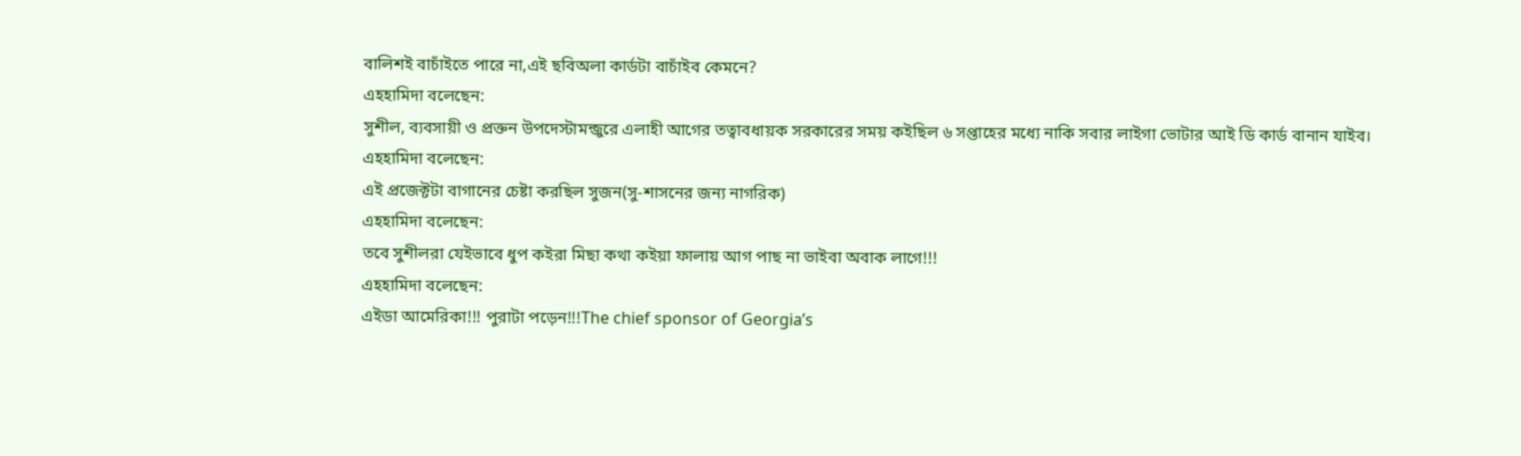বালিশই বাচাঁইতে পারে না,এই ছবিঅলা কার্ডটা বাচাঁইব কেমনে?
এহহামিদা বলেছেন:
সুশীল, ব্যবসায়ী ও প্রক্তন উপদেস্টামন্জুরে এলাহী আগের তত্বাবধায়ক সরকারের সময় কইছিল ৬ সপ্তাহের মধ্যে নাকি সবার লাইগা ভোটার আই ডি কার্ড বানান যাইব।
এহহামিদা বলেছেন:
এই প্রজেক্টটা বাগানের চেষ্টা করছিল সুজন(সু-শাসনের জন্য নাগরিক)
এহহামিদা বলেছেন:
তবে সুশীলরা যেইভাবে ধুপ কইরা মিছা কথা কইয়া ফালায় আগ পাছ না ভাইবা অবাক লাগে!!!
এহহামিদা বলেছেন:
এইডা আমেরিকা!!! পুরাটা পড়েন!!!The chief sponsor of Georgia’s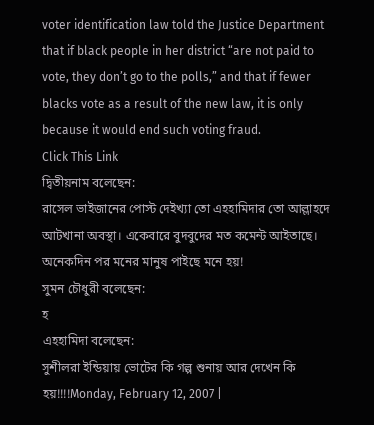voter identification law told the Justice Department that if black people in her district “are not paid to vote, they don’t go to the polls,” and that if fewer blacks vote as a result of the new law, it is only because it would end such voting fraud.
Click This Link
দ্বিতীয়নাম বলেছেন:
রাসেল ভাইজানের পোস্ট দেইখ্যা তো এহহামিদার তো আল্লাহদে আটখানা অবস্থা। একেবারে বুদবুদের মত কমেন্ট আইতাছে। অনেকদিন পর মনের মানুষ পাইছে মনে হয়!
সুমন চৌধুরী বলেছেন:
হ
এহহামিদা বলেছেন:
সুশীলরা ইন্ডিয়ায় ভোটের কি গল্প শুনায় আর দেখেন কি হয়!!!!Monday, February 12, 2007 |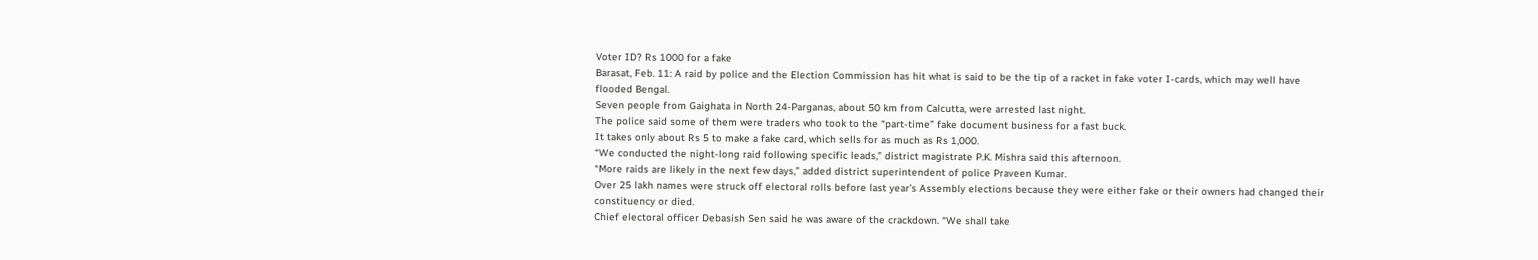Voter ID? Rs 1000 for a fake
Barasat, Feb. 11: A raid by police and the Election Commission has hit what is said to be the tip of a racket in fake voter I-cards, which may well have flooded Bengal.
Seven people from Gaighata in North 24-Parganas, about 50 km from Calcutta, were arrested last night.
The police said some of them were traders who took to the “part-time” fake document business for a fast buck.
It takes only about Rs 5 to make a fake card, which sells for as much as Rs 1,000.
“We conducted the night-long raid following specific leads,” district magistrate P.K. Mishra said this afternoon.
“More raids are likely in the next few days,” added district superintendent of police Praveen Kumar.
Over 25 lakh names were struck off electoral rolls before last year’s Assembly elections because they were either fake or their owners had changed their constituency or died.
Chief electoral officer Debasish Sen said he was aware of the crackdown. “We shall take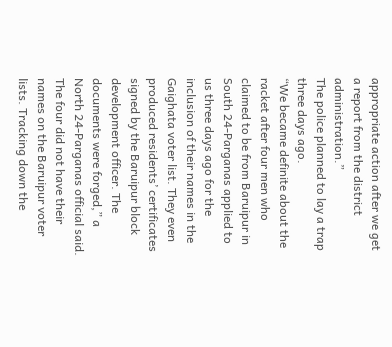appropriate action after we get a report from the district administration.”
The police planned to lay a trap three days ago.
“We became definite about the racket after four men who claimed to be from Baruipur in South 24-Parganas applied to us three days ago for the inclusion of their names in the Gaighata voter list. They even produced residents’ certificates signed by the Baruipur block development officer. The documents were forged,” a North 24-Parganas official said.
The four did not have their names on the Baruipur voter lists. Tracking down the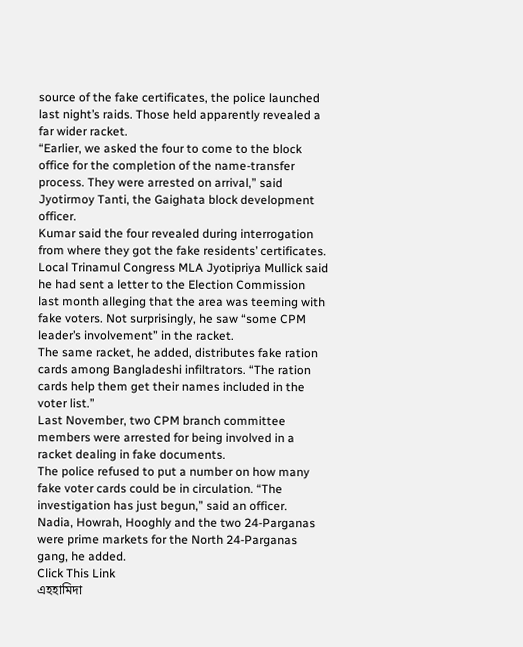source of the fake certificates, the police launched last night’s raids. Those held apparently revealed a far wider racket.
“Earlier, we asked the four to come to the block office for the completion of the name-transfer process. They were arrested on arrival,” said Jyotirmoy Tanti, the Gaighata block development officer.
Kumar said the four revealed during interrogation from where they got the fake residents’ certificates.
Local Trinamul Congress MLA Jyotipriya Mullick said he had sent a letter to the Election Commission last month alleging that the area was teeming with fake voters. Not surprisingly, he saw “some CPM leader’s involvement” in the racket.
The same racket, he added, distributes fake ration cards among Bangladeshi infiltrators. “The ration cards help them get their names included in the voter list.”
Last November, two CPM branch committee members were arrested for being involved in a racket dealing in fake documents.
The police refused to put a number on how many fake voter cards could be in circulation. “The investigation has just begun,” said an officer.
Nadia, Howrah, Hooghly and the two 24-Parganas were prime markets for the North 24-Parganas gang, he added.
Click This Link
এহহামিদা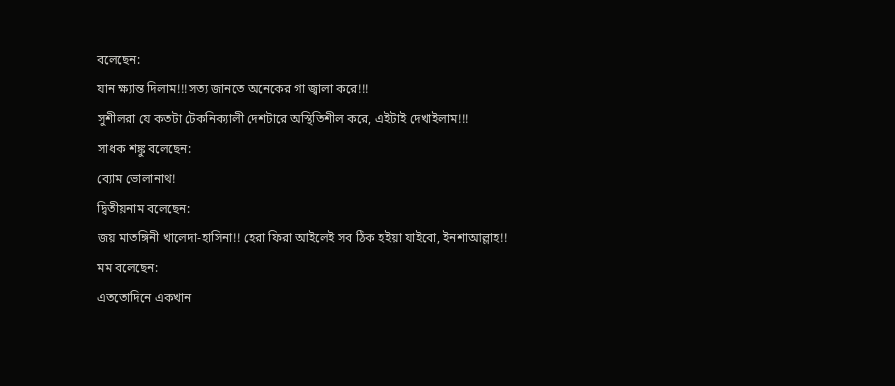বলেছেন:
যান ক্ষ্যান্ত দিলাম!!!সত্য জানতে অনেকের গা জ্বালা করে!!!
সুশীলরা যে কতটা টেকনিক্যালী দেশটারে অস্থিতিশীল করে, এইটাই দেখাইলাম!!!
সাধক শঙ্কু বলেছেন:
ব্যোম ভোলানাথ!
দ্বিতীয়নাম বলেছেন:
জয় মাতঙ্গিনী খালেদা-হাসিনা!! হেরা ফিরা আইলেই সব ঠিক হইয়া যাইবো, ইনশাআল্লাহ!!
মম বলেছেন:
এততোদিনে একখান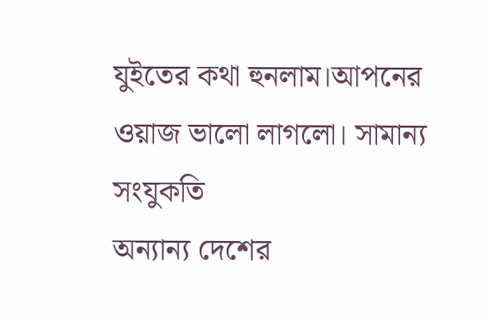যুইতের কথা হুনলাম।আপনের ওয়াজ ভালো লাগলো। সামান্য সংযুকতি
অন্যান্য দেশের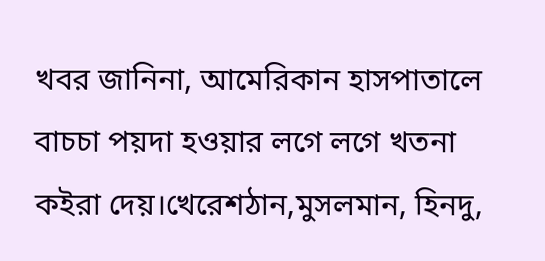খবর জানিনা, আমেরিকান হাসপাতালে বাচচা পয়দা হওয়ার লগে লগে খতনা কইরা দেয়।খেরেশঠান,মুসলমান, হিনদু,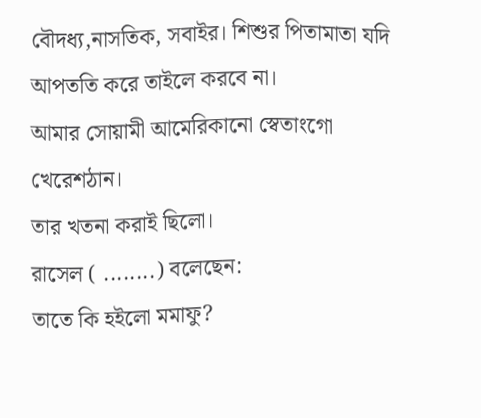বৌদধ্য,নাসতিক, সবাইর। শিশুর পিতামাতা যদি আপততি করে তাইলে করবে না।
আমার সোয়ামী আমেরিকানো স্বেতাংগো খেরেশঠান।
তার খতনা করাই ছিলো।
রাসেল ( ........) বলেছেন:
তাতে কি হইলো মমাফু?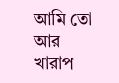আমি তো আর খারাপ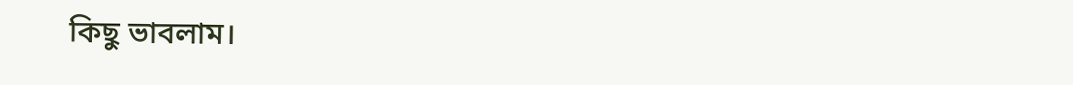কিছু ভাবলাম।